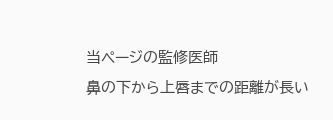当ページの監修医師
鼻の下から上唇までの距離が長い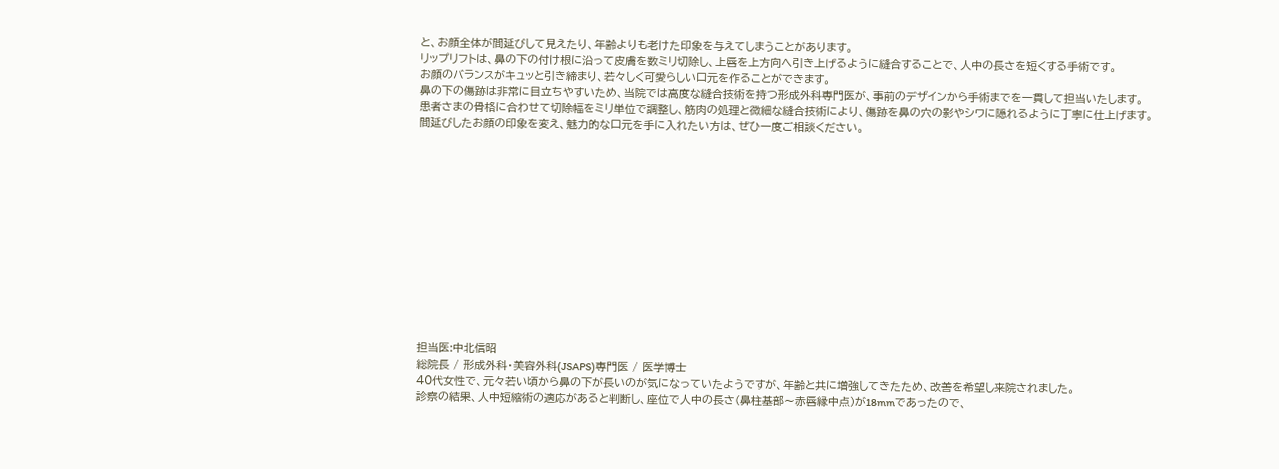と、お顔全体が間延びして見えたり、年齢よりも老けた印象を与えてしまうことがあります。
リップリフトは、鼻の下の付け根に沿って皮膚を数ミリ切除し、上唇を上方向へ引き上げるように縫合することで、人中の長さを短くする手術です。
お顔のバランスがキュッと引き締まり、若々しく可愛らしい口元を作ることができます。
鼻の下の傷跡は非常に目立ちやすいため、当院では高度な縫合技術を持つ形成外科専門医が、事前のデザインから手術までを一貫して担当いたします。
患者さまの骨格に合わせて切除幅をミリ単位で調整し、筋肉の処理と微細な縫合技術により、傷跡を鼻の穴の影やシワに隠れるように丁寧に仕上げます。
間延びしたお顔の印象を変え、魅力的な口元を手に入れたい方は、ぜひ一度ご相談ください。













担当医:中北信昭
総院長 / 形成外科・美容外科(JSAPS)専門医 / 医学博士
40代女性で、元々若い頃から鼻の下が長いのが気になっていたようですが、年齢と共に増強してきたため、改善を希望し来院されました。
診察の結果、人中短縮術の適応があると判断し、座位で人中の長さ(鼻柱基部〜赤唇縁中点)が18mmであったので、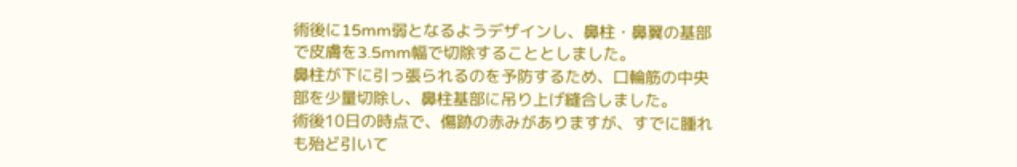術後に15mm弱となるようデザインし、鼻柱・鼻翼の基部で皮膚を3.5mm幅で切除することとしました。
鼻柱が下に引っ張られるのを予防するため、口輪筋の中央部を少量切除し、鼻柱基部に吊り上げ縫合しました。
術後10日の時点で、傷跡の赤みがありますが、すでに腫れも殆ど引いて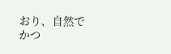おり、自然でかつ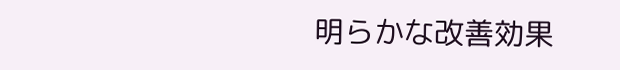明らかな改善効果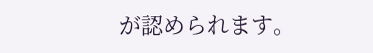が認められます。